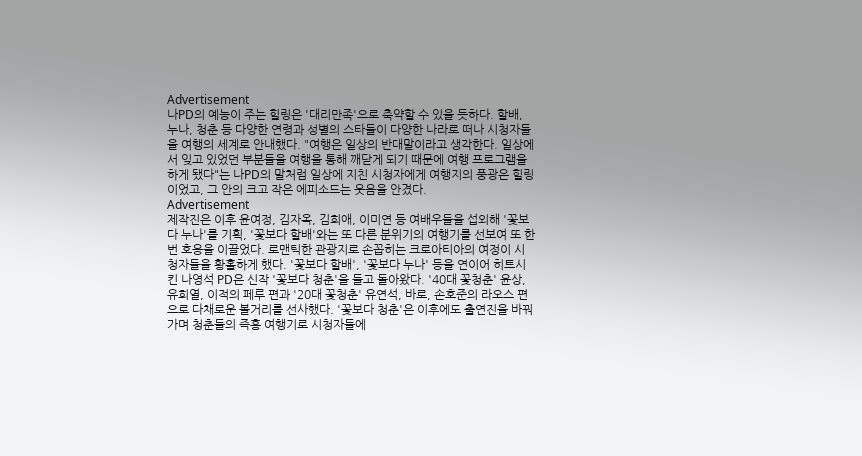Advertisement
나PD의 예능이 주는 힐링은 '대리만족'으로 축약할 수 있을 듯하다. 할배, 누나, 청춘 등 다양한 연령과 성별의 스타들이 다양한 나라로 떠나 시청자들을 여행의 세계로 안내했다. "여행은 일상의 반대말이라고 생각한다. 일상에서 잊고 있었던 부분들을 여행을 통해 깨닫게 되기 때문에 여행 프로그램을 하게 됐다"는 나PD의 말처럼 일상에 지친 시청자에게 여행지의 풍광은 힐링이었고, 그 안의 크고 작은 에피소드는 웃음을 안겼다.
Advertisement
제작진은 이후 윤여정, 김자옥, 김희애, 이미연 등 여배우들을 섭외해 '꽃보다 누나'를 기획, '꽃보다 할배'와는 또 다른 분위기의 여행기를 선보여 또 한 번 호응을 이끌었다. 로맨틱한 관광지로 손꼽히는 크로아티아의 여정이 시청자들을 황홀하게 했다. '꽃보다 할배', '꽃보다 누나' 등을 연이어 히트시킨 나영석 PD은 신작 '꽃보다 청춘'을 들고 돌아왔다. '40대 꽃청춘' 윤상, 유희열, 이적의 페루 편과 '20대 꽃청춘' 유연석, 바로, 손호준의 라오스 편으로 다채로운 볼거리를 선사했다. '꽃보다 청춘'은 이후에도 출연진을 바꿔가며 청춘들의 즉흥 여행기로 시청자들에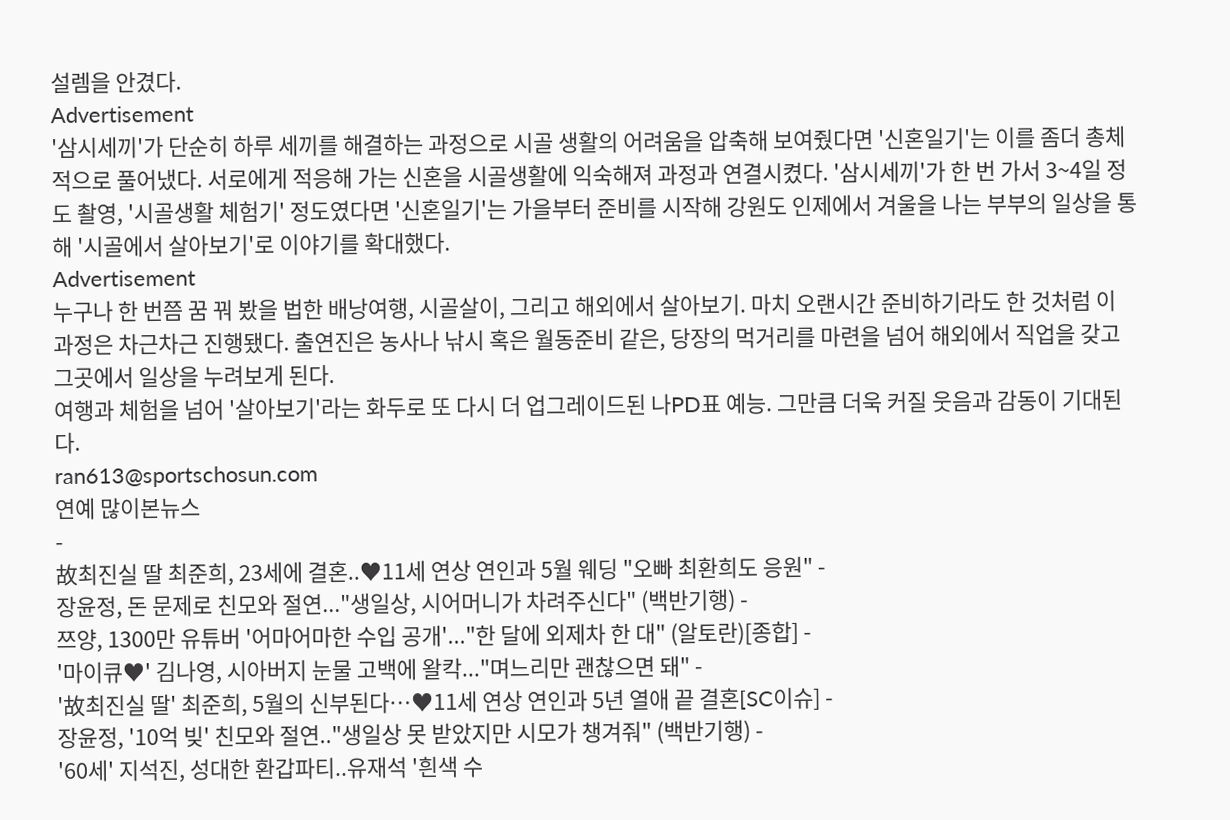설렘을 안겼다.
Advertisement
'삼시세끼'가 단순히 하루 세끼를 해결하는 과정으로 시골 생활의 어려움을 압축해 보여줬다면 '신혼일기'는 이를 좀더 총체적으로 풀어냈다. 서로에게 적응해 가는 신혼을 시골생활에 익숙해져 과정과 연결시켰다. '삼시세끼'가 한 번 가서 3~4일 정도 촬영, '시골생활 체험기' 정도였다면 '신혼일기'는 가을부터 준비를 시작해 강원도 인제에서 겨울을 나는 부부의 일상을 통해 '시골에서 살아보기'로 이야기를 확대했다.
Advertisement
누구나 한 번쯤 꿈 꿔 봤을 법한 배낭여행, 시골살이, 그리고 해외에서 살아보기. 마치 오랜시간 준비하기라도 한 것처럼 이 과정은 차근차근 진행됐다. 출연진은 농사나 낚시 혹은 월동준비 같은, 당장의 먹거리를 마련을 넘어 해외에서 직업을 갖고 그곳에서 일상을 누려보게 된다.
여행과 체험을 넘어 '살아보기'라는 화두로 또 다시 더 업그레이드된 나PD표 예능. 그만큼 더욱 커질 웃음과 감동이 기대된다.
ran613@sportschosun.com
연예 많이본뉴스
-
故최진실 딸 최준희, 23세에 결혼..♥11세 연상 연인과 5월 웨딩 "오빠 최환희도 응원" -
장윤정, 돈 문제로 친모와 절연..."생일상, 시어머니가 차려주신다" (백반기행) -
쯔양, 1300만 유튜버 '어마어마한 수입 공개'..."한 달에 외제차 한 대" (알토란)[종합] -
'마이큐♥' 김나영, 시아버지 눈물 고백에 왈칵..."며느리만 괜찮으면 돼" -
'故최진실 딸' 최준희, 5월의 신부된다…♥11세 연상 연인과 5년 열애 끝 결혼[SC이슈] -
장윤정, '10억 빚' 친모와 절연.."생일상 못 받았지만 시모가 챙겨줘" (백반기행) -
'60세' 지석진, 성대한 환갑파티..유재석 '흰색 수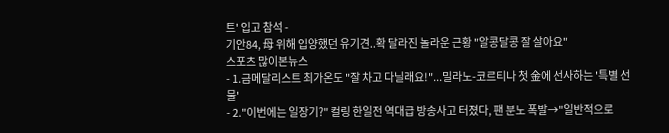트' 입고 참석 -
기안84, 母 위해 입양했던 유기견..확 달라진 놀라운 근황 "알콩달콩 잘 살아요"
스포츠 많이본뉴스
- 1.금메달리스트 최가온도 "잘 차고 다닐래요!"...밀라노-코르티나 첫 金에 선사하는 '특별 선물'
- 2."이번에는 일장기?" 컬링 한일전 역대급 방송사고 터졌다, 팬 분노 폭발→"일반적으로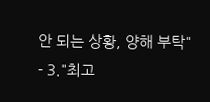안 되는 상황, 양해 부탁"
- 3."최고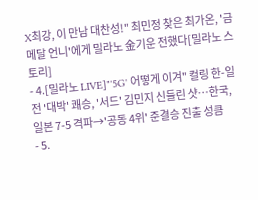X최강, 이 만남 대찬성!" 최민정 찾은 최가온, '금메달 언니'에게 밀라노 金기운 전했다[밀라노 스토리]
- 4.[밀라노 LIVE]"'5G' 어떻게 이겨" 컬링 한-일전 '대박' 쾌승, '서드' 김민지 신들린 샷…한국, 일본 7-5 격파→'공동 4위' 준결승 진출 성큼
- 5.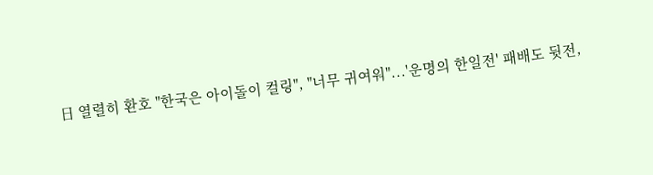日 열렬히 환호 "한국은 아이돌이 컬링", "너무 귀여워"...'운명의 한일전' 패배도 뒷전,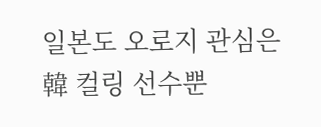일본도 오로지 관심은 韓 컬링 선수뿐